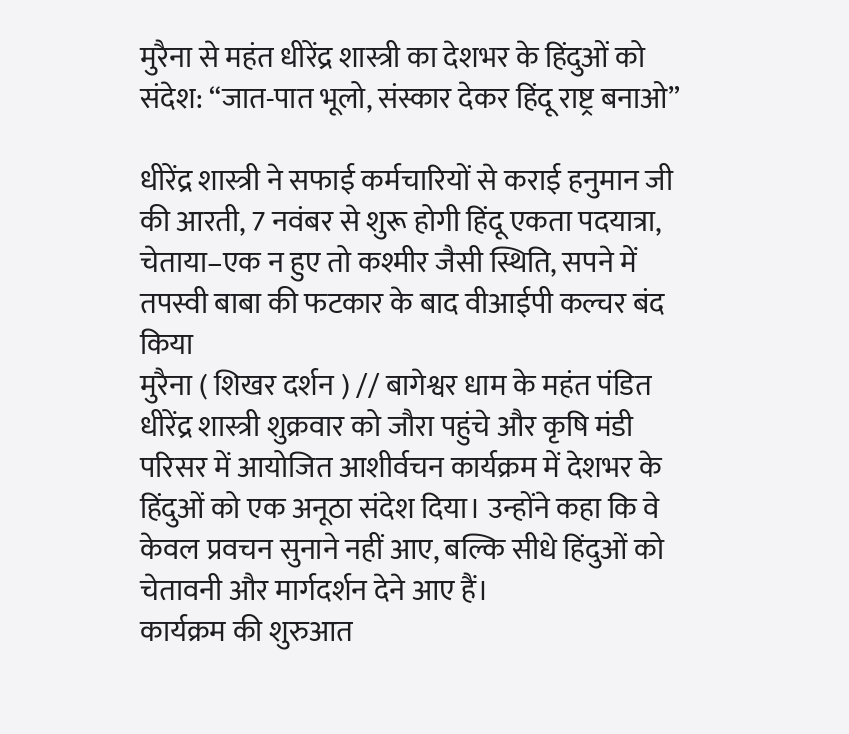मुरैना से महंत धीरेंद्र शास्त्री का देशभर के हिंदुओं को संदेश: “जात-पात भूलो, संस्कार देकर हिंदू राष्ट्र बनाओ”

धीरेंद्र शास्त्री ने सफाई कर्मचारियों से कराई हनुमान जी की आरती, 7 नवंबर से शुरू होगी हिंदू एकता पदयात्रा, चेताया–एक न हुए तो कश्मीर जैसी स्थिति, सपने में तपस्वी बाबा की फटकार के बाद वीआईपी कल्चर बंद किया
मुरैना ( शिखर दर्शन ) // बागेश्वर धाम के महंत पंडित धीरेंद्र शास्त्री शुक्रवार को जौरा पहुंचे और कृषि मंडी परिसर में आयोजित आशीर्वचन कार्यक्रम में देशभर के हिंदुओं को एक अनूठा संदेश दिया। उन्होंने कहा कि वे केवल प्रवचन सुनाने नहीं आए, बल्कि सीधे हिंदुओं को चेतावनी और मार्गदर्शन देने आए हैं।
कार्यक्रम की शुरुआत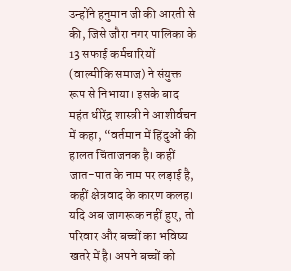उन्होंने हनुमान जी की आरती से की, जिसे जौरा नगर पालिका के 13 सफाई कर्मचारियों (वाल्मीकि समाज) ने संयुक्त रूप से निभाया। इसके बाद महंत धीरेंद्र शास्त्री ने आशीर्वचन में कहा, “वर्तमान में हिंदुओं की हालत चिंताजनक है। कहीं जात-पात के नाम पर लड़ाई है, कहीं क्षेत्रवाद के कारण कलह। यदि अब जागरूक नहीं हुए, तो परिवार और बच्चों का भविष्य खतरे में है। अपने बच्चों को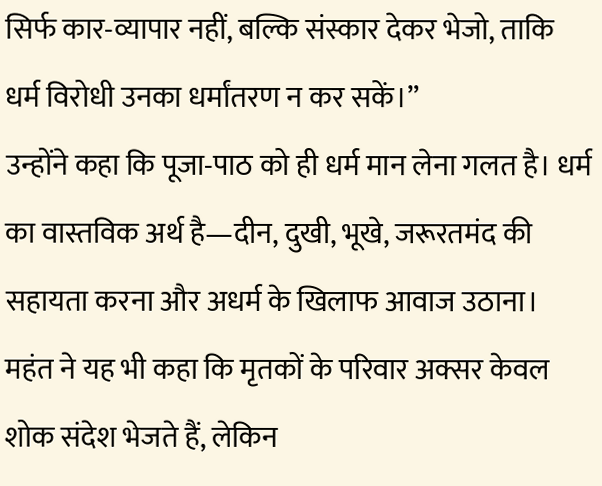सिर्फ कार-व्यापार नहीं, बल्कि संस्कार देकर भेजो, ताकि धर्म विरोधी उनका धर्मांतरण न कर सकें।”
उन्होंने कहा कि पूजा-पाठ को ही धर्म मान लेना गलत है। धर्म का वास्तविक अर्थ है—दीन, दुखी, भूखे, जरूरतमंद की सहायता करना और अधर्म के खिलाफ आवाज उठाना। महंत ने यह भी कहा कि मृतकों के परिवार अक्सर केवल शोक संदेश भेजते हैं, लेकिन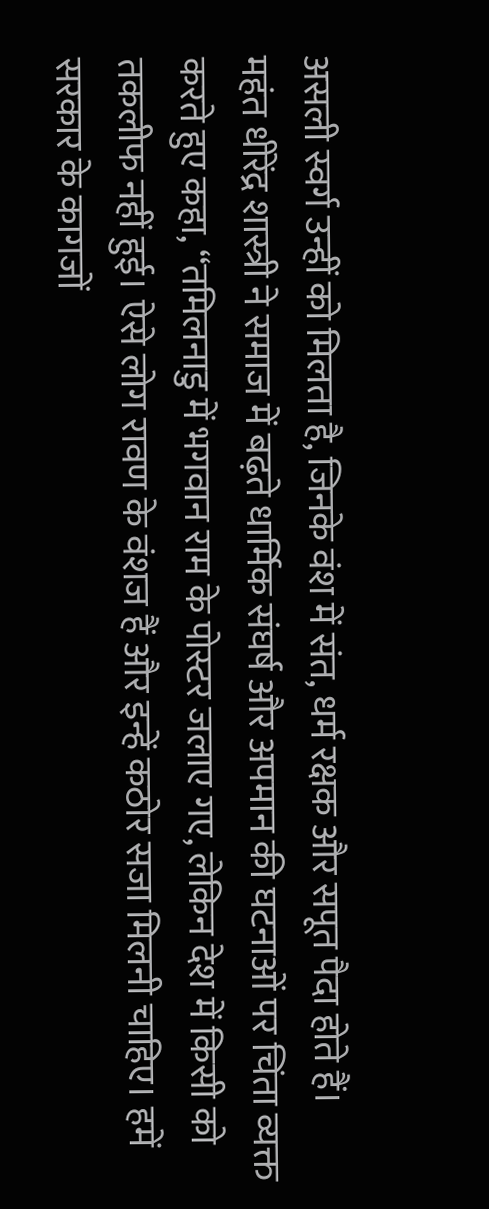असली स्वर्ग उन्हीं को मिलता है, जिनके वंश में संत, धर्म रक्षक और सपूत पैदा होते हैं।
महंत धीरेंद्र शास्त्री ने समाज में बढ़ते धार्मिक संघर्ष और अपमान की घटनाओं पर चिंता व्यक्त करते हुए कहा, “तमिलनाडु में भगवान राम के पोस्टर जलाए गए, लेकिन देश में किसी को तकलीफ नहीं हुई। ऐसे लोग रावण के वंशज हैं और इन्हें कठोर सजा मिलनी चाहिए। हमें सरकार के कागजों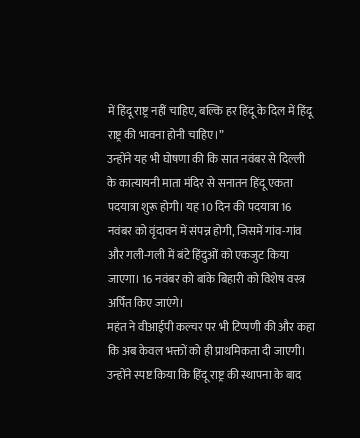में हिंदू राष्ट्र नहीं चाहिए, बल्कि हर हिंदू के दिल में हिंदू राष्ट्र की भावना होनी चाहिए।”
उन्होंने यह भी घोषणा की कि सात नवंबर से दिल्ली के कात्यायनी माता मंदिर से सनातन हिंदू एकता पदयात्रा शुरू होगी। यह 10 दिन की पदयात्रा 16 नवंबर को वृंदावन में संपन्न होगी, जिसमें गांव-गांव और गली-गली में बंटे हिंदुओं को एकजुट किया जाएगा। 16 नवंबर को बांके बिहारी को विशेष वस्त्र अर्पित किए जाएंगे।
महंत ने वीआईपी कल्चर पर भी टिप्पणी की और कहा कि अब केवल भक्तों को ही प्राथमिकता दी जाएगी। उन्होंने स्पष्ट किया कि हिंदू राष्ट्र की स्थापना के बाद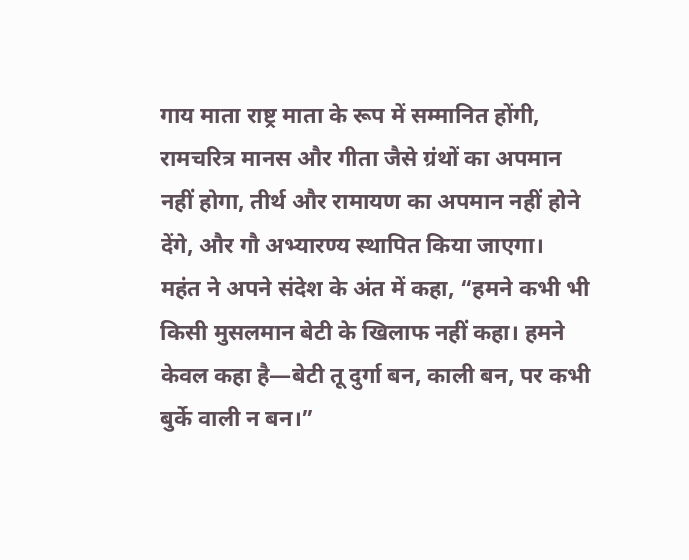गाय माता राष्ट्र माता के रूप में सम्मानित होंगी, रामचरित्र मानस और गीता जैसे ग्रंथों का अपमान नहीं होगा, तीर्थ और रामायण का अपमान नहीं होने देंगे, और गौ अभ्यारण्य स्थापित किया जाएगा।
महंत ने अपने संदेश के अंत में कहा, “हमने कभी भी किसी मुसलमान बेटी के खिलाफ नहीं कहा। हमने केवल कहा है—बेटी तू दुर्गा बन, काली बन, पर कभी बुर्के वाली न बन।”